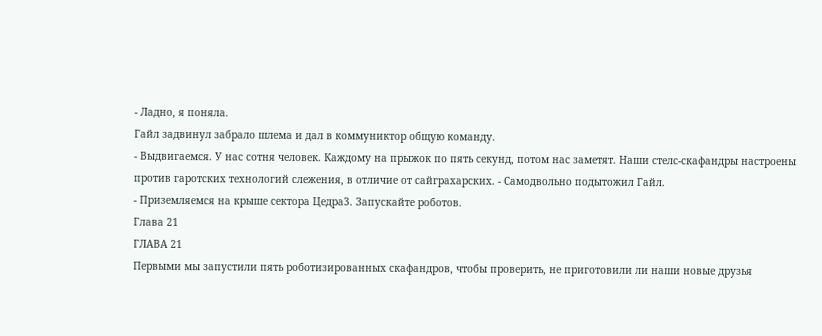- Ладно, я поняла.
Гайл задвинул забрало шлема и дал в коммуниктор общую команду.
- Выдвигаемся. У нас сотня человек. Каждому на прыжок по пять секунд, потом нас заметят. Наши стелс-скафандры настроены против гаротских технологий слежения, в отличие от сайграхарских. - Самодвольно подытожил Гайл.
- Приземляемся на крыше сектора Цедра3. Запускайте роботов.
Глава 21
ГЛАВА 21
Первыми мы запустили пять роботизированных скафандров, чтобы проверить, не приготовили ли наши новые друзья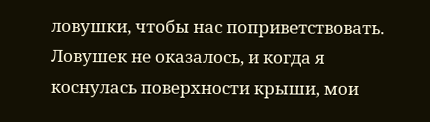ловушки, чтобы нас поприветствовать. Ловушек не оказалось, и когда я коснулась поверхности крыши, мои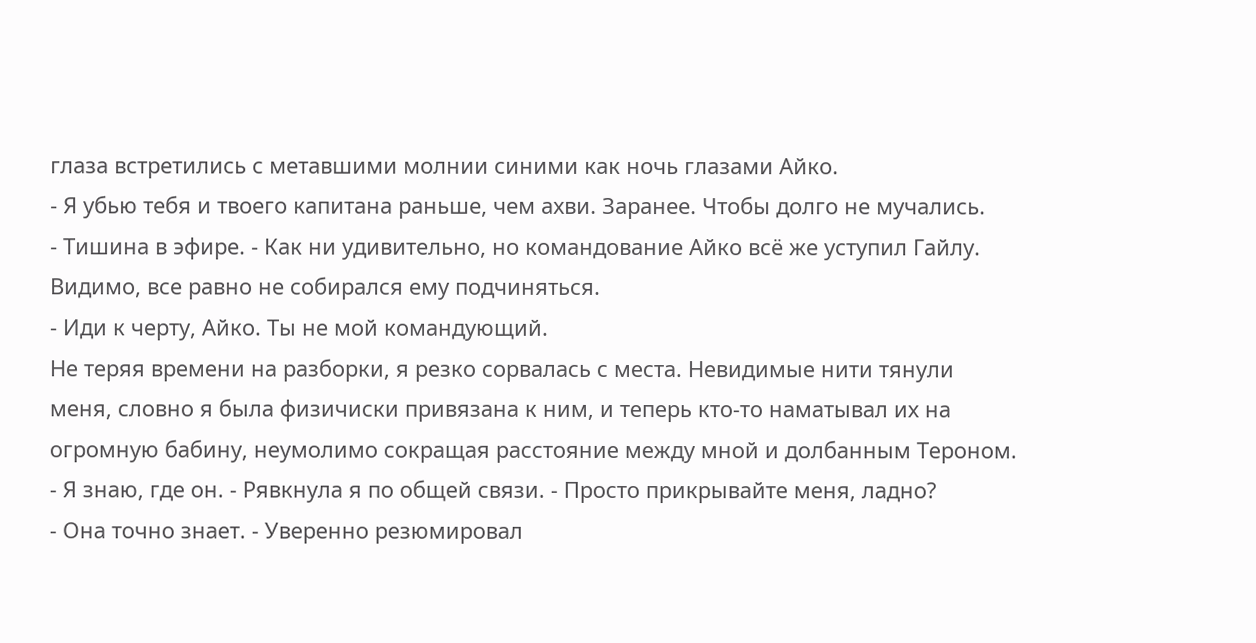глаза встретились с метавшими молнии синими как ночь глазами Айко.
- Я убью тебя и твоего капитана раньше, чем ахви. Заранее. Чтобы долго не мучались.
- Тишина в эфире. - Как ни удивительно, но командование Айко всё же уступил Гайлу. Видимо, все равно не собирался ему подчиняться.
- Иди к черту, Айко. Ты не мой командующий.
Не теряя времени на разборки, я резко сорвалась с места. Невидимые нити тянули меня, словно я была физичиски привязана к ним, и теперь кто-то наматывал их на огромную бабину, неумолимо сокращая расстояние между мной и долбанным Тероном.
- Я знаю, где он. - Рявкнула я по общей связи. - Просто прикрывайте меня, ладно?
- Она точно знает. - Уверенно резюмировал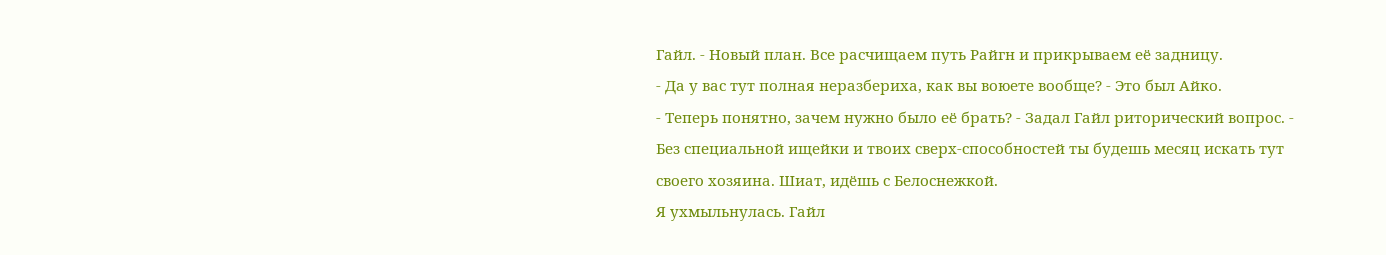Гайл. - Новый план. Все расчищаем путь Райгн и прикрываем её задницу.
- Да у вас тут полная неразбериха, как вы воюете вообще? - Это был Айко.
- Теперь понятно, зачем нужно было её брать? - Задал Гайл риторический вопрос. - Без специальной ищейки и твоих сверх-способностей ты будешь месяц искать тут своего хозяина. Шиат, идёшь с Белоснежкой.
Я ухмыльнулась. Гайл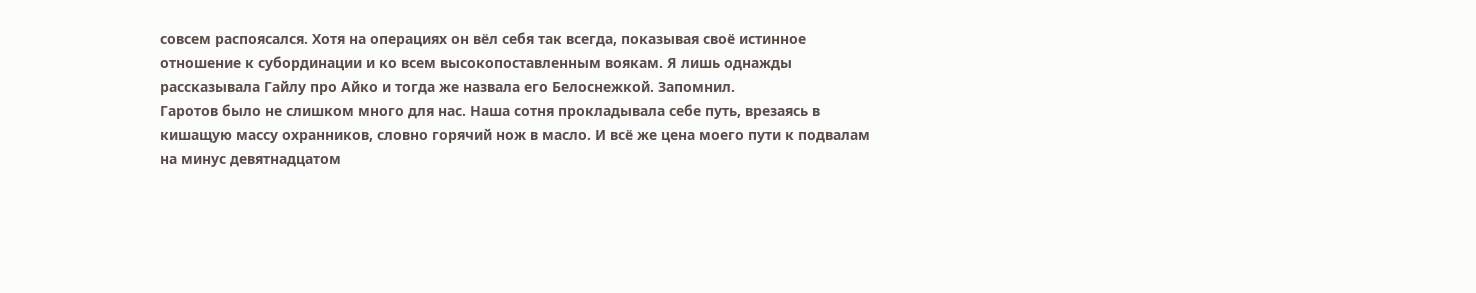совсем распоясался. Хотя на операциях он вёл себя так всегда, показывая своё истинное отношение к субординации и ко всем высокопоставленным воякам. Я лишь однажды рассказывала Гайлу про Айко и тогда же назвала его Белоснежкой. Запомнил.
Гаротов было не слишком много для нас. Наша сотня прокладывала себе путь, врезаясь в кишащую массу охранников, словно горячий нож в масло. И всё же цена моего пути к подвалам на минус девятнадцатом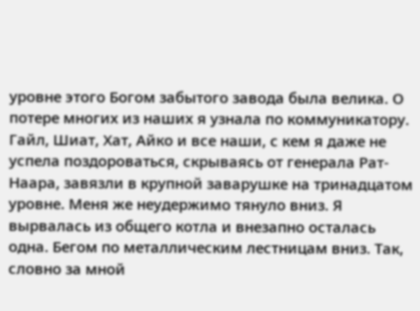уровне этого Богом забытого завода была велика. О потере многих из наших я узнала по коммуникатору.
Гайл, Шиат, Хат, Айко и все наши, с кем я даже не успела поздороваться, скрываясь от генерала Рат-Наара, завязли в крупной заварушке на тринадцатом уровне. Меня же неудержимо тянуло вниз. Я вырвалась из общего котла и внезапно осталась одна. Бегом по металлическим лестницам вниз. Так, словно за мной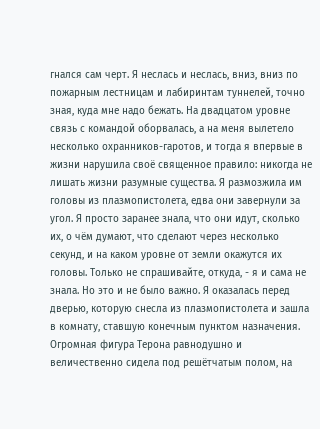гнался сам черт. Я неслась и неслась, вниз, вниз по пожарным лестницам и лабиринтам туннелей, точно зная, куда мне надо бежать. На двадцатом уровне связь с командой оборвалась, а на меня вылетело несколько охранников-гаротов, и тогда я впервые в жизни нарушила своё священное правило: никогда не лишать жизни разумные существа. Я размозжила им головы из плазмопистолета, едва они завернули за угол. Я просто заранее знала, что они идут, сколько их, о чём думают, что сделают через несколько секунд, и на каком уровне от земли окажутся их головы. Только не спрашивайте, откуда, - я и сама не знала. Но это и не было важно. Я оказалась перед дверью, которую снесла из плазмопистолета и зашла в комнату, ставшую конечным пунктом назначения.
Огромная фигура Терона равнодушно и величественно сидела под решётчатым полом, на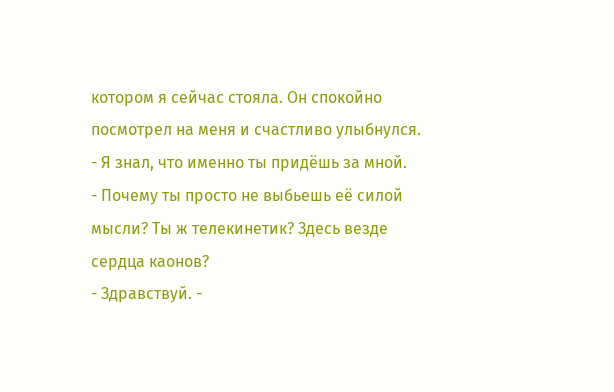котором я сейчас стояла. Он спокойно посмотрел на меня и счастливо улыбнулся.
- Я знал, что именно ты придёшь за мной.
- Почему ты просто не выбьешь её силой мысли? Ты ж телекинетик? Здесь везде сердца каонов?
- Здравствуй. -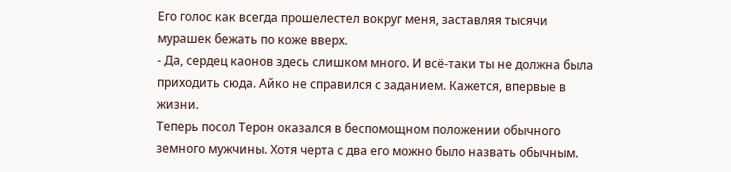Его голос как всегда прошелестел вокруг меня, заставляя тысячи мурашек бежать по коже вверх.
- Да, сердец каонов здесь слишком много. И всё-таки ты не должна была приходить сюда. Айко не справился с заданием. Кажется, впервые в жизни.
Теперь посол Терон оказался в беспомощном положении обычного земного мужчины. Хотя черта с два его можно было назвать обычным.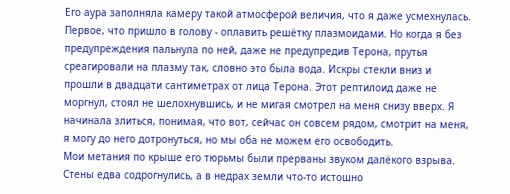Его аура заполняла камеру такой атмосферой величия, что я даже усмехнулась.
Первое, что пришло в голову - оплавить решётку плазмоидами. Но когда я без предупреждения пальнула по ней, даже не предупредив Терона, прутья среагировали на плазму так, словно это была вода. Искры стекли вниз и прошли в двадцати сантиметрах от лица Терона. Этот рептилоид даже не моргнул, стоял не шелохнувшись, и не мигая смотрел на меня снизу вверх. Я начинала злиться, понимая, что вот, сейчас он совсем рядом, смотрит на меня, я могу до него дотронуться, но мы оба не можем его освободить.
Мои метания по крыше его тюрьмы были прерваны звуком далёкого взрыва. Стены едва содрогнулись, а в недрах земли что-то истошно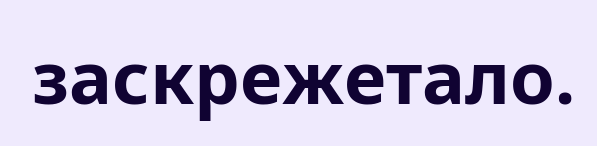заскрежетало.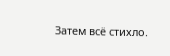Затем всё стихло.